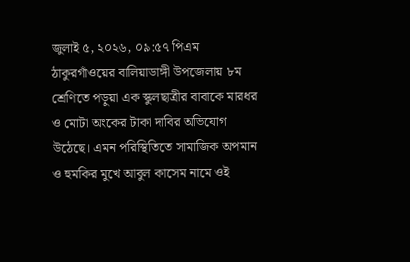জুলাই ৫, ২০২৬, ০৯:৫৭ পিএম
ঠাকুরগাঁওয়ের বালিয়াডাঙ্গী উপজেলায় ৮ম শ্রেণিতে পড়ুয়া এক স্কুলছাত্রীর বাবাকে মারধর ও মোটা অংকের টাকা দাবির অভিযোগ উঠেছে। এমন পরিস্থিতিতে সামাজিক অপমান ও হুমকির মুখে আবুল কাসেম নামে ওই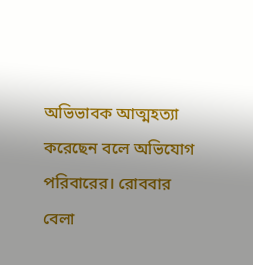অভিভাবক আত্মহত্যা করেছেন বলে অভিযোগ পরিবারের। রোববার বেলা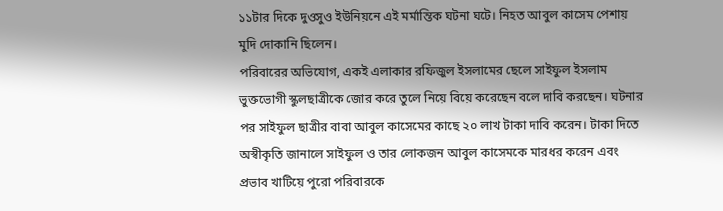১১টার দিকে দুওসুও ইউনিয়নে এই মর্মান্তিক ঘটনা ঘটে। নিহত আবুল কাসেম পেশায় মুদি দোকানি ছিলেন।
পরিবারের অভিযোগ, একই এলাকার রফিজুল ইসলামের ছেলে সাইফুল ইসলাম ভুক্তভোগী স্কুলছাত্রীকে জোর করে তুলে নিয়ে বিয়ে করেছেন বলে দাবি করছেন। ঘটনার পর সাইফুল ছাত্রীর বাবা আবুল কাসেমের কাছে ২০ লাখ টাকা দাবি করেন। টাকা দিতে অস্বীকৃতি জানালে সাইফুল ও তার লোকজন আবুল কাসেমকে মারধর করেন এবং প্রভাব খাটিয়ে পুরো পরিবারকে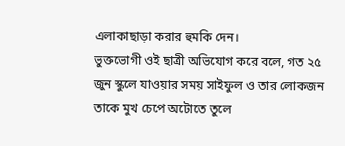এলাকাছাড়া করার হুমকি দেন।
ভুক্তভোগী ওই ছাত্রী অভিযোগ করে বলে, গত ২৫ জুন স্কুলে যাওয়ার সময় সাইফুল ও তার লোকজন তাকে মুখ চেপে অটোতে তুলে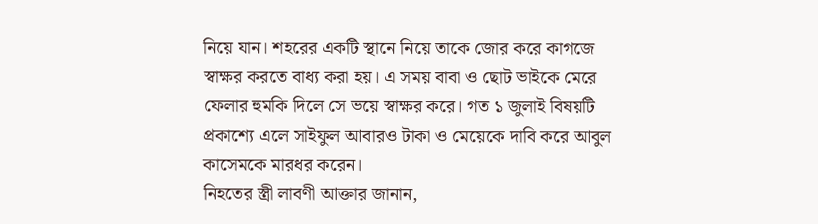নিয়ে যান। শহরের একটি স্থানে নিয়ে তাকে জোর করে কাগজে স্বাক্ষর করতে বাধ্য করা হয়। এ সময় বাবা ও ছোট ভাইকে মেরে ফেলার হুমকি দিলে সে ভয়ে স্বাক্ষর করে। গত ১ জুলাই বিষয়টি প্রকাশ্যে এলে সাইফুল আবারও টাকা ও মেয়েকে দাবি করে আবুল কাসেমকে মারধর করেন।
নিহতের স্ত্রী লাবণী আক্তার জানান,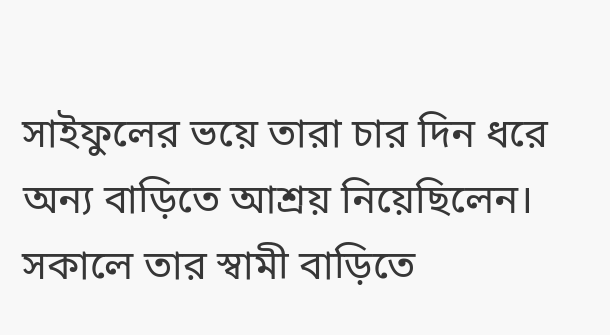সাইফুলের ভয়ে তারা চার দিন ধরে অন্য বাড়িতে আশ্রয় নিয়েছিলেন। সকালে তার স্বামী বাড়িতে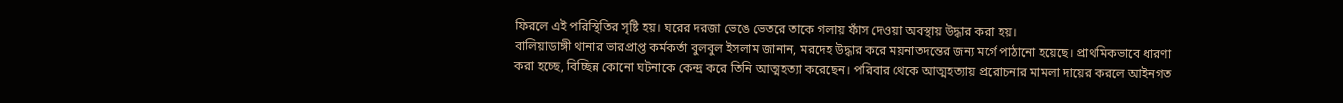ফিরলে এই পরিস্থিতির সৃষ্টি হয়। ঘরের দরজা ভেঙে ভেতরে তাকে গলায় ফাঁস দেওয়া অবস্থায় উদ্ধার করা হয়।
বালিয়াডাঙ্গী থানার ভারপ্রাপ্ত কর্মকর্তা বুলবুল ইসলাম জানান, মরদেহ উদ্ধার করে ময়নাতদন্তের জন্য মর্গে পাঠানো হয়েছে। প্রাথমিকভাবে ধারণা করা হচ্ছে, বিচ্ছিন্ন কোনো ঘটনাকে কেন্দ্র করে তিনি আত্মহত্যা করেছেন। পরিবার থেকে আত্মহত্যায় প্ররোচনার মামলা দায়ের করলে আইনগত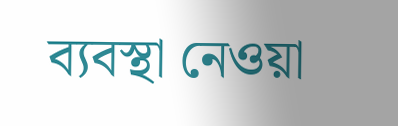ব্যবস্থা নেওয়া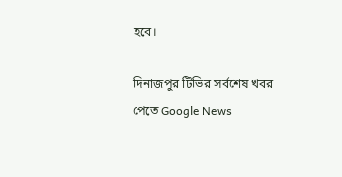হবে।

দিনাজপুর টিভির সর্বশেষ খবর পেতে Google News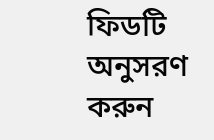ফিডটি অনুসরণ করুন